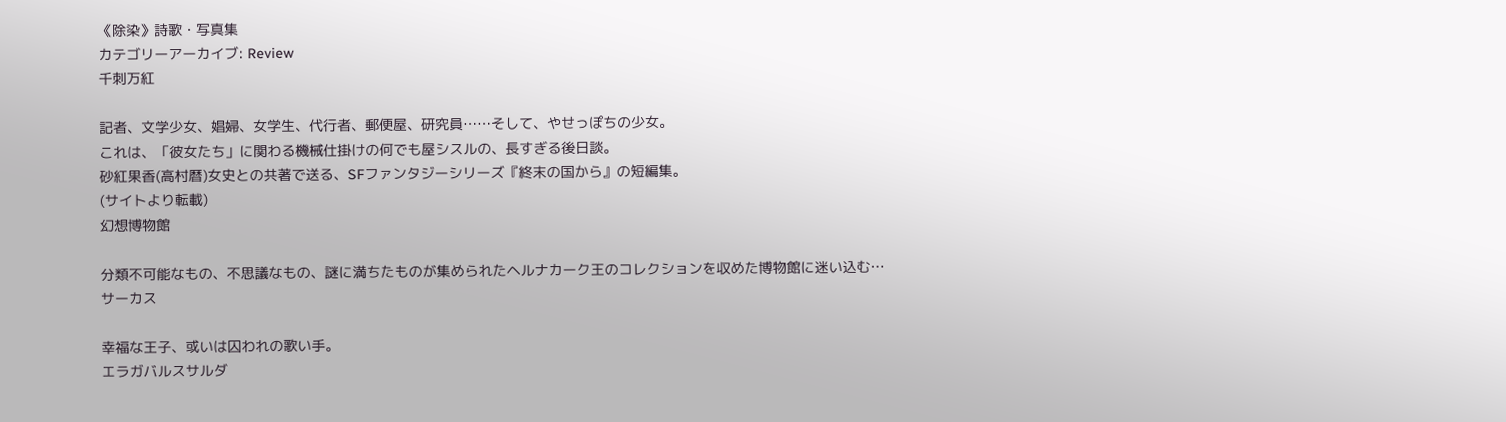《除染》詩歌・写真集
カテゴリーアーカイブ: Review
千刺万紅

記者、文学少女、娼婦、女学生、代行者、郵便屋、研究員……そして、やせっぽちの少女。
これは、「彼女たち」に関わる機械仕掛けの何でも屋シスルの、長すぎる後日談。
砂紅果香(高村暦)女史との共著で送る、SFファンタジーシリーズ『終末の国から』の短編集。
(サイトより転載)
幻想博物館

分類不可能なもの、不思議なもの、謎に満ちたものが集められたヘルナカーク王のコレクションを収めた博物館に迷い込む…
サーカス

幸福な王子、或いは囚われの歌い手。
エラガバルスサルダ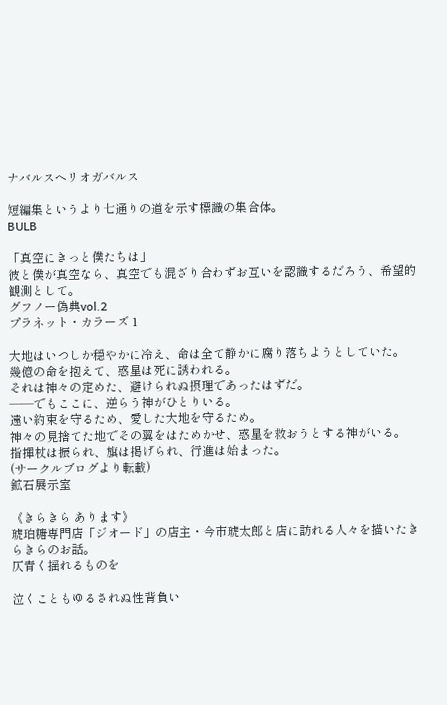ナバルスヘリオガバルス

短編集というより七通りの道を示す標識の集合体。
BULB

「真空にきっと僕たちは」
彼と僕が真空なら、真空でも混ざり合わずお互いを認識するだろう、希望的観測として。
グフノー偽典vol.2
プラネット・カラーズ 1

大地はいつしか穏やかに冷え、命は全て静かに腐り落ちようとしていた。
幾億の命を抱えて、惑星は死に誘われる。
それは神々の定めた、避けられぬ摂理であったはずだ。
――でもここに、逆らう神がひとりいる。
遠い約束を守るため、愛した大地を守るため。
神々の見捨てた地でその翼をはためかせ、惑星を救おうとする神がいる。
指揮杖は振られ、旗は掲げられ、行進は始まった。
(サークルブログより転載)
鉱石展示室

《きらきら あります》
琥珀糖専門店「ジオード」の店主・今市琥太郎と店に訪れる人々を描いたきらきらのお話。
仄青く揺れるものを

泣くこともゆるされぬ性背負い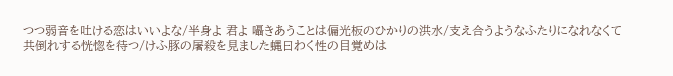つつ弱音を吐ける恋はいいよな/半身よ 君よ 囁きあうことは偏光板のひかりの洪水/支え合うようなふたりになれなくて共倒れする恍惚を待つ/けふ豚の屠殺を見ました蝿曰わく性の目覚めは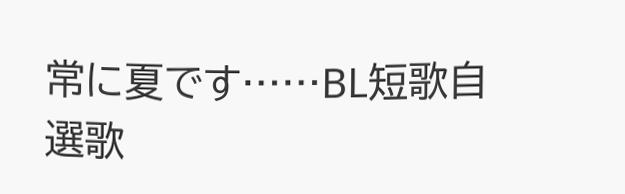常に夏です……BL短歌自選歌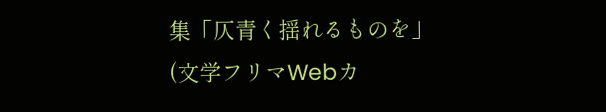集「仄青く揺れるものを」
(文学フリマWebカ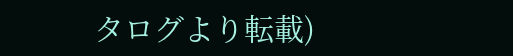タログより転載)